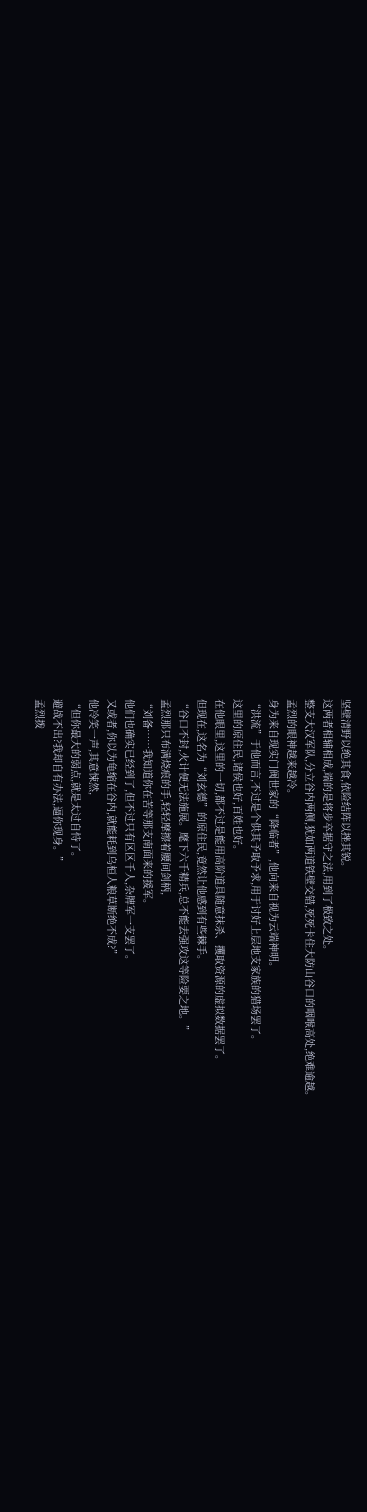坚壁清野以绝其食,依险结阵以挫其锐。
这两者相辅相成,端的是将步卒据守之法,用到了极致之处。
整支大汉军队,分立谷内两侧,犹如两道铁壁交错,死死卡住大防山谷口的咽喉高处,绝难逾越。
孟烈的眼神越来越冷。
身为来自现实门阀世家的“降临者”,他向来自视为云端神明。
“洪流”于他而言,不过是个供其予取予求,用于讨好上层地支家族的猎场罢了。
这里的原住民,诸侯也好,百姓也好。
在他眼里,这里的一切,都不过是能用高阶道具随意抹杀、攫取资源的虚拟数据罢了。
但现在,这名为“刘玄德”的原住民,竟然让他感到有些棘手。
“谷口不封,火计便无法施展。麾下六千精兵,总不能去强攻这等险要之地。”
孟烈那只布满烧痕的手,轻轻摩擦着腰间剑柄,
“刘备……我知道你在苦等那支南面来的援军。
他们也确实已经到了,但不过只有区区千人,杂牌军一支罢了。
又或者,你以为龟缩在谷内,就能耗到乌桓人粮草断绝不成?”
他冷笑一声,其意悚然,
“但你最大的弱点,就是太过自恃了。
避战不出?我却自有办法,逼你现身。”
孟烈拨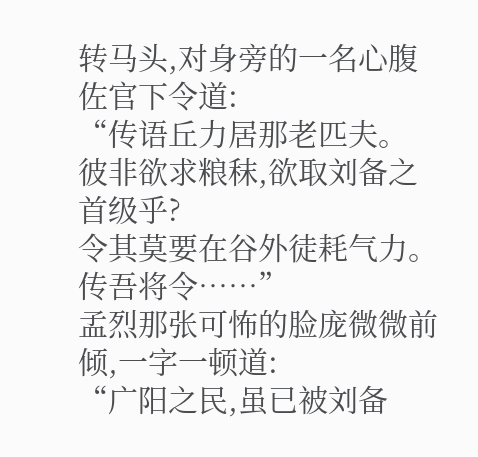转马头,对身旁的一名心腹佐官下令道:
“传语丘力居那老匹夫。
彼非欲求粮秣,欲取刘备之首级乎?
令其莫要在谷外徒耗气力。传吾将令……”
孟烈那张可怖的脸庞微微前倾,一字一顿道:
“广阳之民,虽已被刘备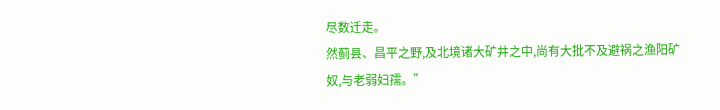尽数迁走。
然蓟县、昌平之野,及北境诸大矿井之中,尚有大批不及避祸之渔阳矿奴,与老弱妇孺。”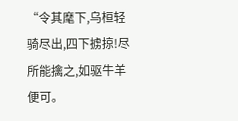“令其麾下,乌桓轻骑尽出,四下掳掠!尽所能擒之,如驱牛羊便可。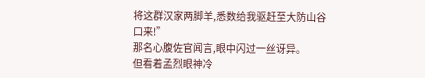将这群汉家两脚羊,悉数给我驱赶至大防山谷口来!”
那名心腹佐官闻言,眼中闪过一丝讶异。
但看着孟烈眼神冷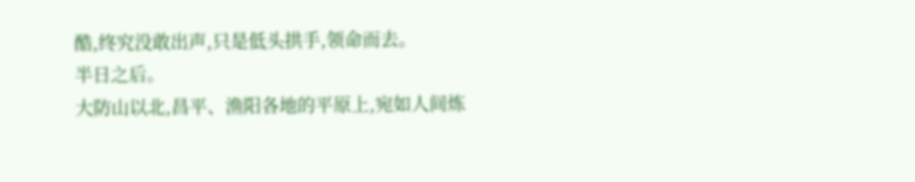酷,终究没敢出声,只是低头拱手,领命而去。
半日之后。
大防山以北,昌平、渔阳各地的平原上,宛如人间炼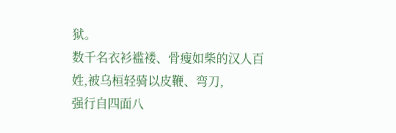狱。
数千名衣衫褴褛、骨瘦如柴的汉人百姓,被乌桓轻骑以皮鞭、弯刀,
强行自四面八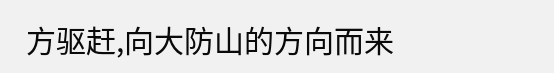方驱赶,向大防山的方向而来